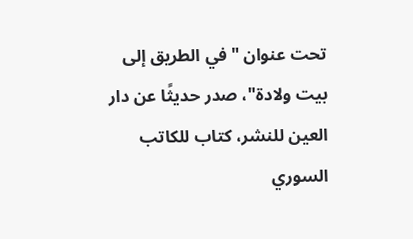تحت عنوان "في الطريق إلى بيت ولادة"، صدر حديثًا عن دار العين للنشر، كتاب للكاتب السوري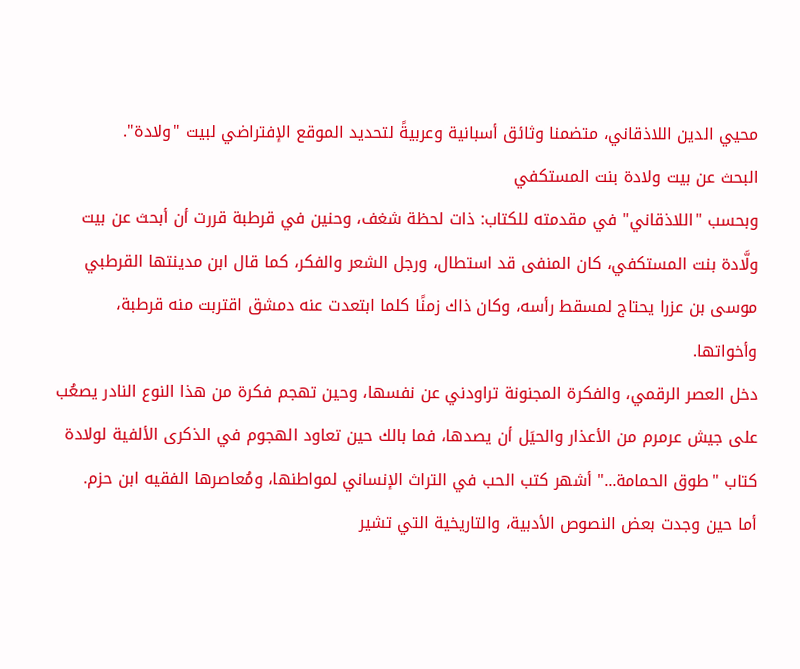محيي الدين اللاذقاني، متضمنا وثائق أسبانية وعربيةً لتحديد الموقع الإفتراضي لبيت "ولادة".
البحث عن بيت ولادة بنت المستكفي
وبحسب "اللاذقاني" في مقدمته للكتاب: ذات لحظة شغف، وحنين في قرطبة قررت أن أبحث عن بيت ولَّادة بنت المستكفي، كان المنفى قد استطال، ورجل الشعر والفكر، كما قال ابن مدينتها القرطبي موسى بن عزرا يحتاج لمسقط رأسه، وكان ذاك زمنًا كلما ابتعدت عنه دمشق اقتربت منه قرطبة، وأخواتها.
دخل العصر الرقمي، والفكرة المجنونة تراودني عن نفسها، وحين تهجم فكرة من هذا النوع النادر يصعُب على جيش عرمرم من الأعذار والحيَل أن يصدها، فما بالك حين تعاود الهجوم في الذكرى الألفية لولادة كتاب "طوق الحمامة..." أشهر كتب الحب في التراث الإنساني لمواطنها، ومُعاصرها الفقيه ابن حزم.
أما حين وجدت بعض النصوص الأدبية، والتاريخية التي تشير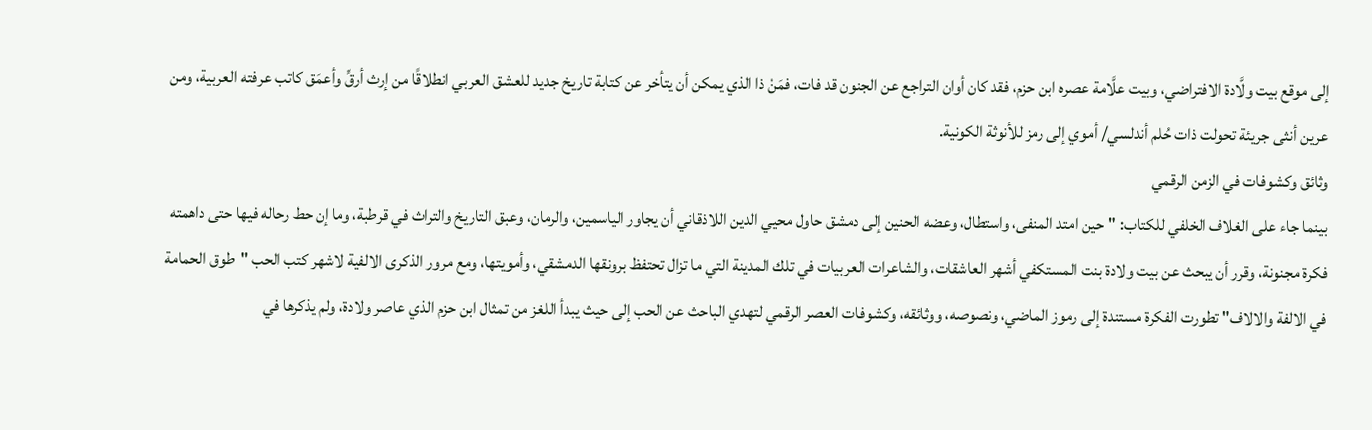إلى موقع بيت ولَّادة الافتراضي، وبيت علَّامة عصره ابن حزم، فقد كان أوان التراجع عن الجنون قد فات، فمَنْ ذا الذي يمكن أن يتأخر عن كتابة تاريخ جديد للعشق العربي انطلاقًا من إرث أرقِّ وأعمَق كاتب عرفته العربية، ومن عرين أنثى جريئة تحولت ذات حُلم أندلسي/ أموي إلى رمز للأنوثة الكونية.
وثائق وكشوفات في الزمن الرقمي
بينما جاء على الغلاف الخلفي للكتاب: "حين امتد المنفى، واستطال، وعضه الحنين إلى دمشق حاول محيي الدين اللاذقاني أن يجاور الياسمين، والرمان، وعبق التاريخ والتراث في قرطبة، وما إن حط رحاله فيها حتى داهمته فكرة مجنونة، وقرر أن يبحث عن بيت ولادة بنت المستكفي أشهر العاشقات، والشاعرات العربيات في تلك المدينة التي ما تزال تحتفظ برونقها الدمشقي، وأمويتها، ومع مرور الذكرى الالفية لاشهر كتب الحب "طوق الحمامة في الالفة والالاف" تطورت الفكرة مستندة إلى رموز الماضي، ونصوصه، ووثائقه، وكشوفات العصر الرقمي لتهدي الباحث عن الحب إلى حيث يبدأ اللغز من تمثال ابن حزم الذي عاصر ولادة، ولم يذكرها في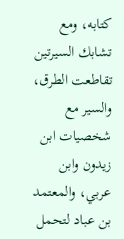كتابه، ومع تشابك السيرتين تقاطعت الطرق، والسير مع شخصيات ابن زيدون وابن عربي، والمعتمد بن عباد لتحمل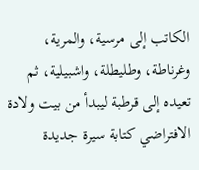الكاتب إلى مرسية، والمرية، وغرناطة، وطليطلة، واشبيلية، ثم تعيده إلى قرطبة ليبدأ من بيت ولادة الافتراضي كتابة سيرة جديدة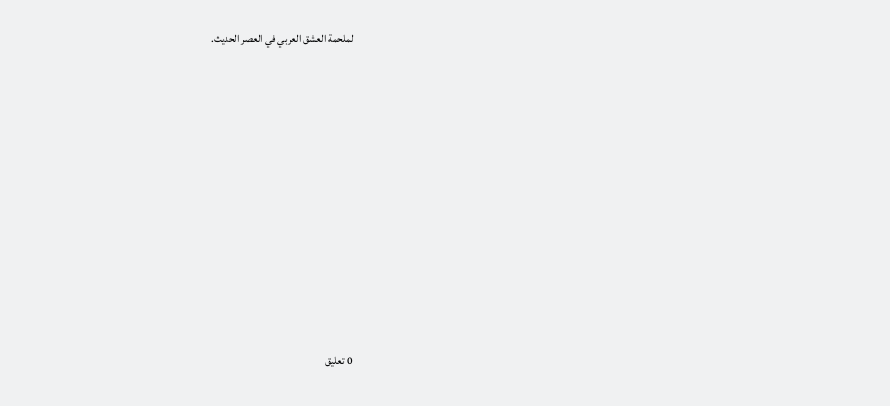لملحمة العشق العربي في العصر الحديث.













0 تعليق